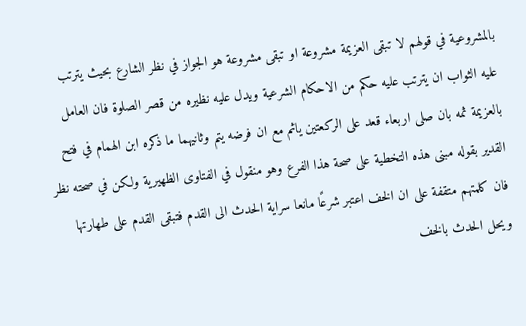بالمشروعية في قولهم لا تبقى العزيمة مشروعة او تبقى مشروعة هو الجواز في نظر الشارع بحيث يترتب عليه الثواب ان يترتب عليه حكم من الاحكام الشرعية ويدل عليه نظيره من قصر الصلوة فان العامل بالعزيمة ثمه بان صلى اربعاء قعد على الركعتين ياثم مع ان فرضه يتم وثانيهما ما ذكره ابن الهمام في فتح القدير بقوله مبنى هذه التخطية على صحة هذا الفرع وهو منقول في الفتاوى الظهيرية ولكن في صحته نظر فان كلمتهم متقفة على ان الخف اعتبر شرعًا مانعا سراية الحدث الى القدم فتبقى القدم على طهارتها ويحل الحدث بالخف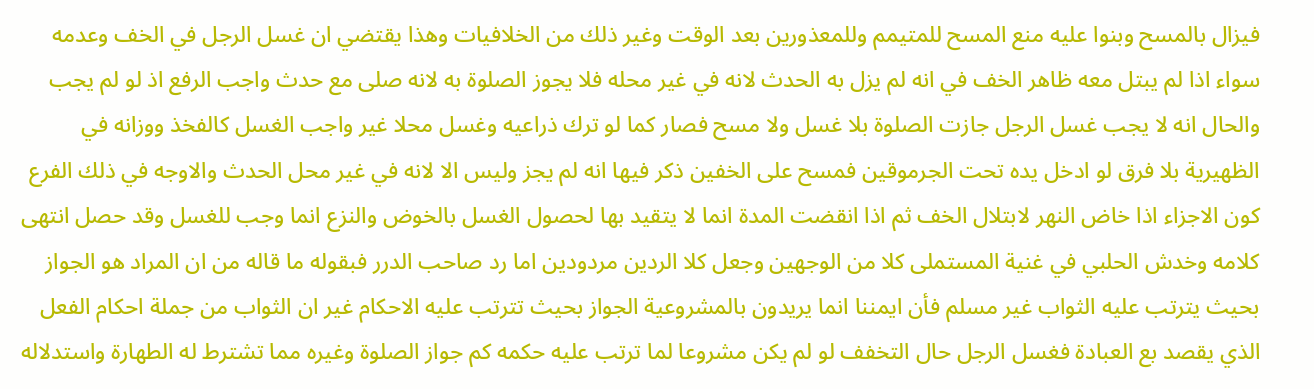فيزال بالمسح وبنوا عليه منع المسح للمتيمم وللمعذورين بعد الوقت وغير ذلك من الخلافيات وهذا يقتضي ان غسل الرجل في الخف وعدمه سواء اذا لم يبتل معه ظاهر الخف في انه لم يزل به الحدث لانه في غير محله فلا يجوز الصلوة به لانه صلى مع حدث واجب الرفع اذ لو لم يجب والحال انه لا يجب غسل الرجل جازت الصلوة بلا غسل ولا مسح فصار كما لو ترك ذراعيه وغسل محلا غير واجب الغسل كالفخذ ووزانه في الظهيرية بلا فرق لو ادخل يده تحت الجرموقين فمسح على الخفين ذكر فيها انه لم يجز وليس الا لانه في غير محل الحدث والاوجه في ذلك الفرع كون الاجزاء اذا خاض النهر لابتلال الخف ثم اذا انقضت المدة انما لا يتقيد بها لحصول الغسل بالخوض والنزع انما وجب للغسل وقد حصل انتهى كلامه وخدش الحلبي في غنية المستملى كلا من الوجهين وجعل كلا الردين مردودين اما رد صاحب الدرر فبقوله ما قاله من ان المراد هو الجواز بحيث يترتب عليه الثواب غير مسلم فأن ايمننا انما يريدون بالمشروعية الجواز بحيث تترتب عليه الاحكام غير ان الثواب من جملة احكام الفعل الذي يقصد بع العبادة فغسل الرجل حال التخفف لو لم يكن مشروعا لما ترتب عليه حكمه كم جواز الصلوة وغيره مما تشترط له الطهارة واستدلاله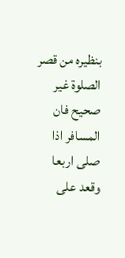بنظيره من قصر الصلوة غير صحيح فان المسافر اذا صلى اربعا وقعد على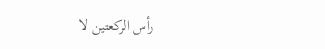رأس الركعتين لا